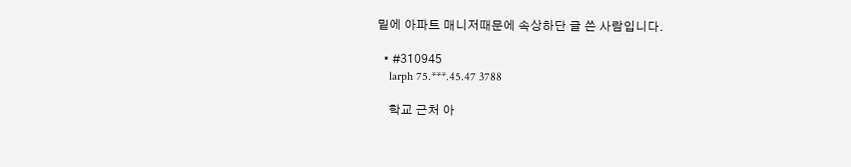밑에 아파트 매니저때문에 속상하단 글 쓴 사람입니다.

  • #310945
    larph 75.***.45.47 3788

    학교 근처 아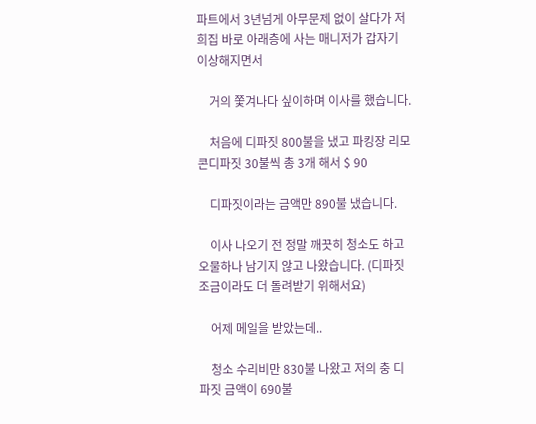파트에서 3년넘게 아무문제 없이 살다가 저희집 바로 아래층에 사는 매니저가 갑자기 이상해지면서

    거의 쫓겨나다 싶이하며 이사를 했습니다.

    처음에 디파짓 800불을 냈고 파킹장 리모콘디파짓 30불씩 총 3개 해서 $ 90

    디파짓이라는 금액만 890불 냈습니다.

    이사 나오기 전 정말 깨끗히 청소도 하고 오물하나 남기지 않고 나왔습니다. (디파짓 조금이라도 더 돌려받기 위해서요)

    어제 메일을 받았는데..

    청소 수리비만 830불 나왔고 저의 충 디파짓 금액이 690불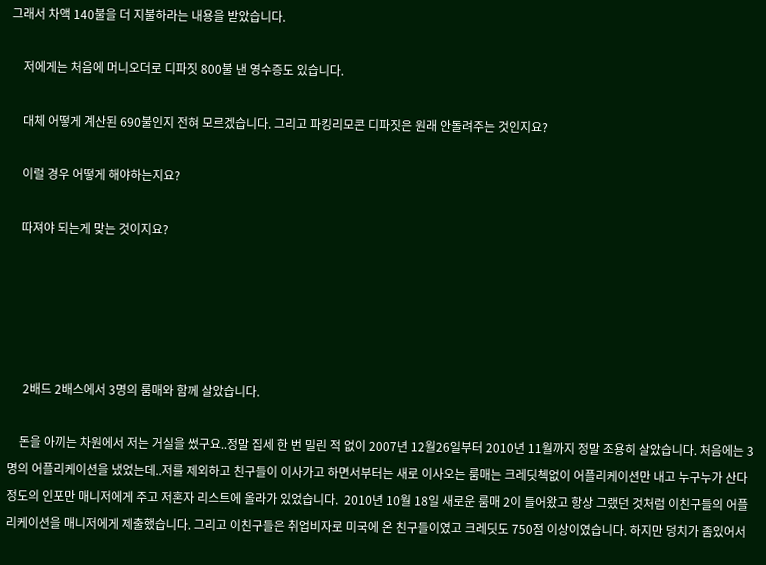그래서 차액 140불을 더 지불하라는 내용을 받았습니다.

    저에게는 처음에 머니오더로 디파짓 800불 낸 영수증도 있습니다.

    대체 어떻게 계산된 690불인지 전혀 모르겠습니다. 그리고 파킹리모콘 디파짓은 원래 안돌려주는 것인지요?

    이럴 경우 어떻게 해야하는지요?

    따져야 되는게 맞는 것이지요?





     2배드 2배스에서 3명의 룸매와 함께 살았습니다.

    돈을 아끼는 차원에서 저는 거실을 썼구요..정말 집세 한 번 밀린 적 없이 2007년 12월26일부터 2010년 11월까지 정말 조용히 살았습니다. 처음에는 3명의 어플리케이션을 냈었는데..저를 제외하고 친구들이 이사가고 하면서부터는 새로 이사오는 룸매는 크레딧첵없이 어플리케이션만 내고 누구누가 산다정도의 인포만 매니저에게 주고 저혼자 리스트에 올라가 있었습니다.  2010년 10월 18일 새로운 룸매 2이 들어왔고 항상 그랬던 것처럼 이친구들의 어플리케이션을 매니저에게 제출했습니다. 그리고 이친구들은 취업비자로 미국에 온 친구들이였고 크레딧도 750점 이상이였습니다. 하지만 덩치가 좀있어서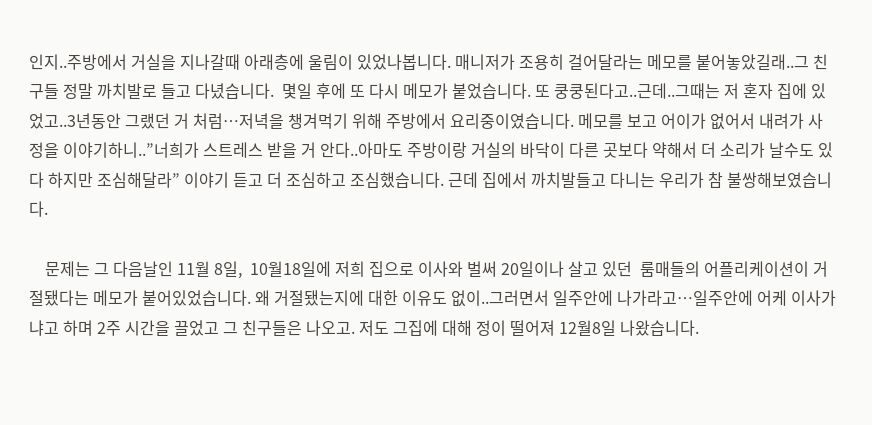인지..주방에서 거실을 지나갈때 아래층에 울림이 있었나봅니다. 매니저가 조용히 걸어달라는 메모를 붙어놓았길래..그 친구들 정말 까치발로 들고 다녔습니다.  몇일 후에 또 다시 메모가 붙었습니다. 또 쿵쿵된다고..근데..그때는 저 혼자 집에 있었고..3년동안 그랬던 거 처럼…저녁을 챙겨먹기 위해 주방에서 요리중이였습니다. 메모를 보고 어이가 없어서 내려가 사정을 이야기하니..”너희가 스트레스 받을 거 안다..아마도 주방이랑 거실의 바닥이 다른 곳보다 약해서 더 소리가 날수도 있다 하지만 조심해달라” 이야기 듣고 더 조심하고 조심했습니다. 근데 집에서 까치발들고 다니는 우리가 참 불쌍해보였습니다.

    문제는 그 다음날인 11월 8일,  10월18일에 저희 집으로 이사와 벌써 20일이나 살고 있던  룸매들의 어플리케이션이 거절됐다는 메모가 붙어있었습니다. 왜 거절됐는지에 대한 이유도 없이..그러면서 일주안에 나가라고…일주안에 어케 이사가냐고 하며 2주 시간을 끌었고 그 친구들은 나오고. 저도 그집에 대해 정이 떨어져 12월8일 나왔습니다.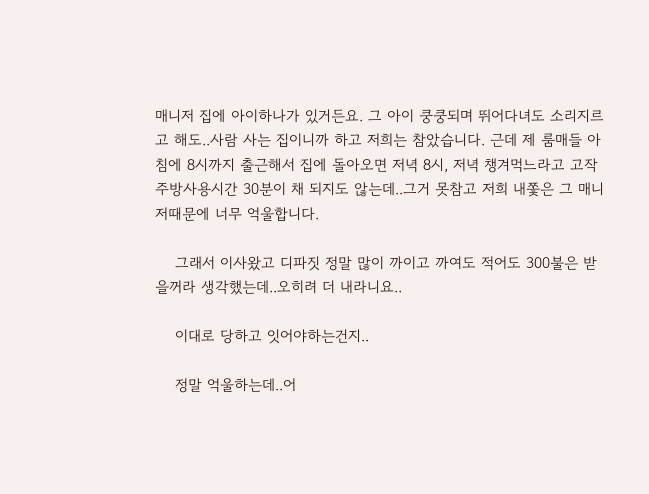매니저 집에 아이하나가 있거든요. 그 아이 쿵쿵되며 뛰어다녀도 소리지르고 해도..사람 사는 집이니까 하고 저희는 참았습니다. 근데 제 룸매들 아침에 8시까지 출근해서 집에 돌아오면 저녁 8시, 저녁 챙겨먹느라고 고작 주방사용시간 30분이 채 되지도 않는데..그거 못참고 저희 내쫓은 그 매니저때문에 너무 억울합니다.

    그래서 이사왔고 디파짓 정말 많이 까이고 까여도 적어도 300불은 받을꺼라 생각했는데..오히려 더 내라니요..

    이대로 당하고 잇어야하는건지..

    정말 억울하는데..어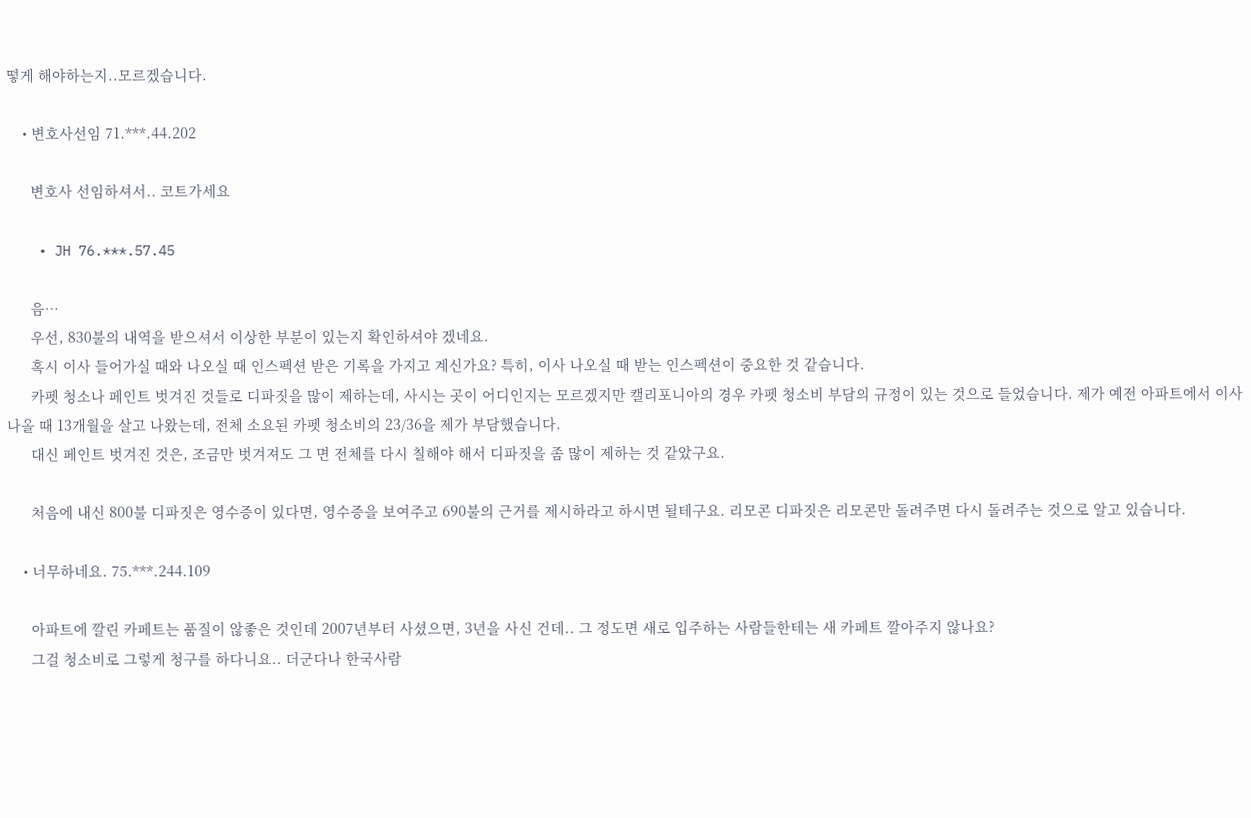떻게 해야하는지..모르겠습니다.

    • 변호사선임 71.***.44.202

      변호사 선임하셔서.. 코트가세요

    • JH 76.***.57.45

      음…
      우선, 830불의 내역을 받으셔서 이상한 부분이 있는지 확인하셔야 겠네요.
      혹시 이사 들어가실 때와 나오실 때 인스펙션 받은 기록을 가지고 계신가요? 특히, 이사 나오실 때 받는 인스펙션이 중요한 것 같습니다.
      카펫 청소나 페인트 벗겨진 것들로 디파짓을 많이 제하는데, 사시는 곳이 어디인지는 모르겠지만 캘리포니아의 경우 카펫 청소비 부담의 규정이 있는 것으로 들었습니다. 제가 예전 아파트에서 이사 나올 때 13개월을 살고 나왔는데, 전체 소요된 카펫 청소비의 23/36을 제가 부담했습니다.
      대신 페인트 벗겨진 것은, 조금만 벗겨져도 그 면 전체를 다시 칠해야 해서 디파짓을 좀 많이 제하는 것 같았구요.

      처음에 내신 800불 디파짓은 영수증이 있다면, 영수증을 보여주고 690불의 근거를 제시하라고 하시면 될테구요. 리모콘 디파짓은 리모콘만 돌려주면 다시 돌려주는 것으로 알고 있습니다.

    • 너무하네요. 75.***.244.109

      아파트에 깔린 카페트는 품질이 않좋은 것인데 2007년부터 사셨으면, 3년을 사신 건데.. 그 정도면 새로 입주하는 사람들한테는 새 카페트 깔아주지 않나요?
      그걸 청소비로 그렇게 청구를 하다니요.. 더군다나 한국사람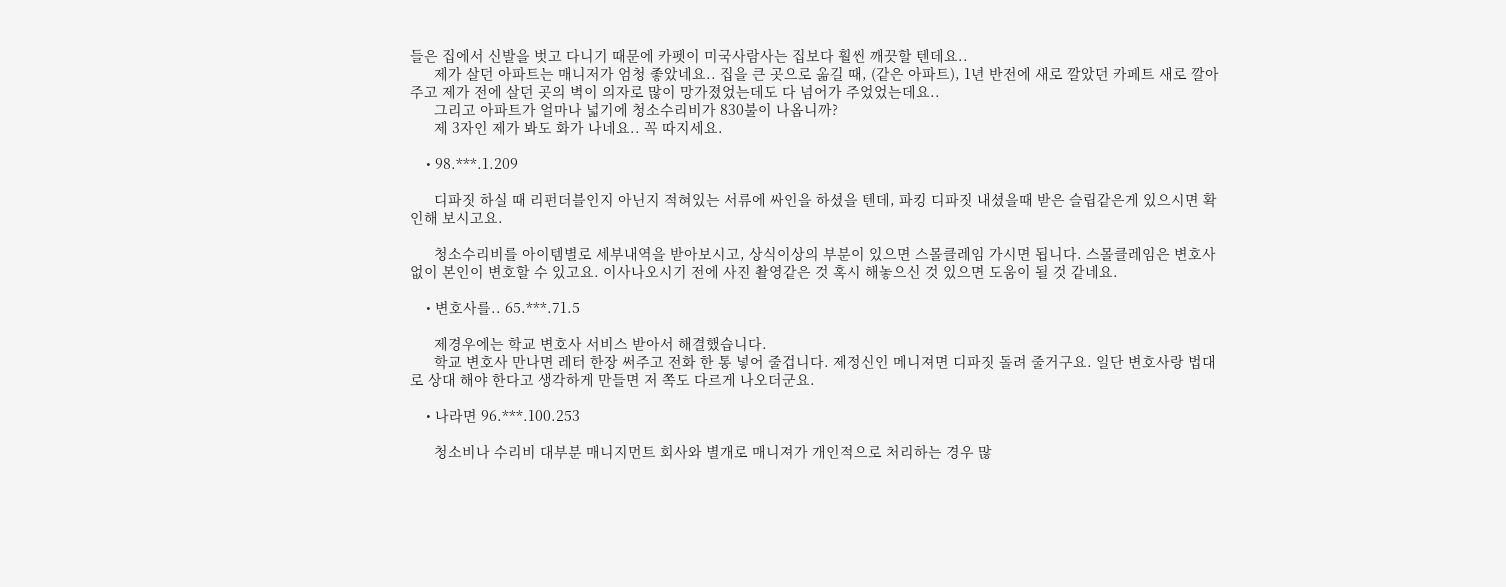들은 집에서 신발을 벗고 다니기 때문에 카펫이 미국사람사는 집보다 훨씬 깨끗할 텐데요..
      제가 살던 아파트는 매니저가 엄청 좋았네요.. 집을 큰 곳으로 옮길 때, (같은 아파트), 1년 반전에 새로 깔았던 카페트 새로 깔아주고 제가 전에 살던 곳의 벽이 의자로 많이 망가졌었는데도 다 넘어가 주었었는데요..
      그리고 아파트가 얼마나 넓기에 청소수리비가 830불이 나옵니까?
      제 3자인 제가 봐도 화가 나네요.. 꼭 따지세요.

    • 98.***.1.209

      디파짓 하실 때 리펀더블인지 아닌지 적혀있는 서류에 싸인을 하셨을 텐데, 파킹 디파짓 내셨을때 받은 슬립같은게 있으시면 확인해 보시고요.

      청소수리비를 아이템별로 세부내역을 받아보시고, 상식이상의 부분이 있으면 스몰클레임 가시면 됩니다. 스몰클레임은 변호사 없이 본인이 변호할 수 있고요. 이사나오시기 전에 사진 촬영같은 것 혹시 해놓으신 것 있으면 도움이 될 것 같네요.

    • 변호사를.. 65.***.71.5

      제경우에는 학교 변호사 서비스 받아서 해결했습니다.
      학교 변호사 만나면 레터 한장 써주고 전화 한 통 넣어 줄겁니다. 제정신인 메니져면 디파짓 돌려 줄거구요. 일단 변호사랑 법대로 상대 해야 한다고 생각하게 만들면 저 쪽도 다르게 나오더군요.

    • 나라면 96.***.100.253

      청소비나 수리비 대부분 매니지먼트 회사와 별개로 매니져가 개인적으로 처리하는 경우 많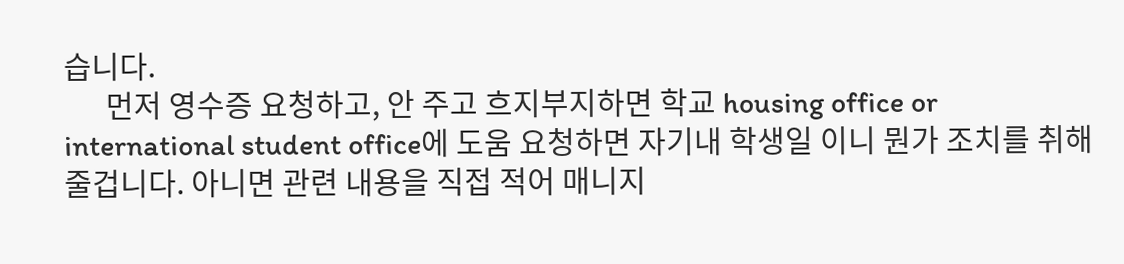습니다.
      먼저 영수증 요청하고, 안 주고 흐지부지하면 학교 housing office or international student office에 도움 요청하면 자기내 학생일 이니 뭔가 조치를 취해줄겁니다. 아니면 관련 내용을 직접 적어 매니지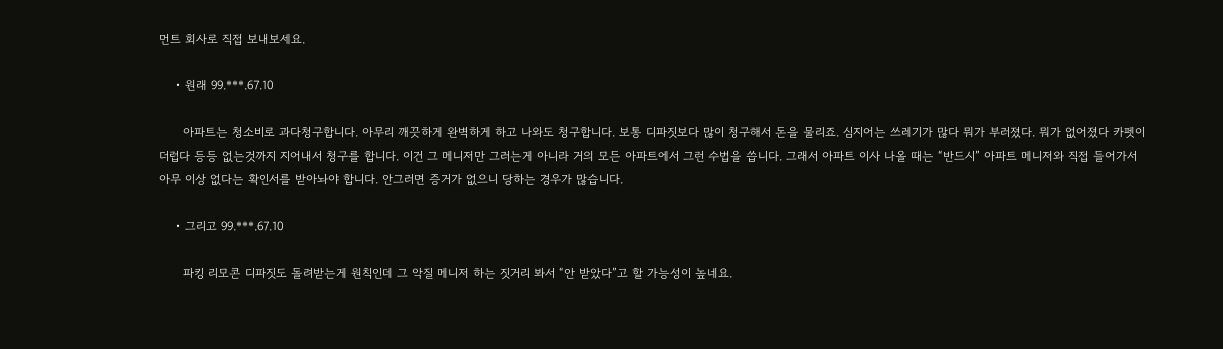먼트 회사로 직접 보내보세요.

    • 원래 99.***.67.10

      아파트는 청소비로 과다청구합니다. 아무리 깨끗하게 완벽하게 하고 나와도 청구합니다. 보통 디파짓보다 많이 청구해서 돈을 물리죠. 심지어는 쓰레기가 많다 뭐가 부러졌다. 뭐가 없어졌다 카펫이 더럽다 등등 없는것까지 지어내서 청구를 합니다. 이건 그 메니저만 그러는게 아니라 거의 모든 아파트에서 그런 수법을 씁니다. 그래서 아파트 이사 나올 때는 “반드시” 아파트 메니저와 직접 들어가서 아무 이상 없다는 확인서를 받아놔야 합니다. 안그러면 증거가 없으니 당하는 경우가 많습니다.

    • 그리고 99.***.67.10

      파킹 리모콘 디파짓도 돌려받는게 원칙인데 그 악질 메니저 하는 짓거리 봐서 “안 받았다”고 할 가능성이 높네요.